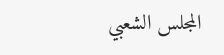المجلس الشعبي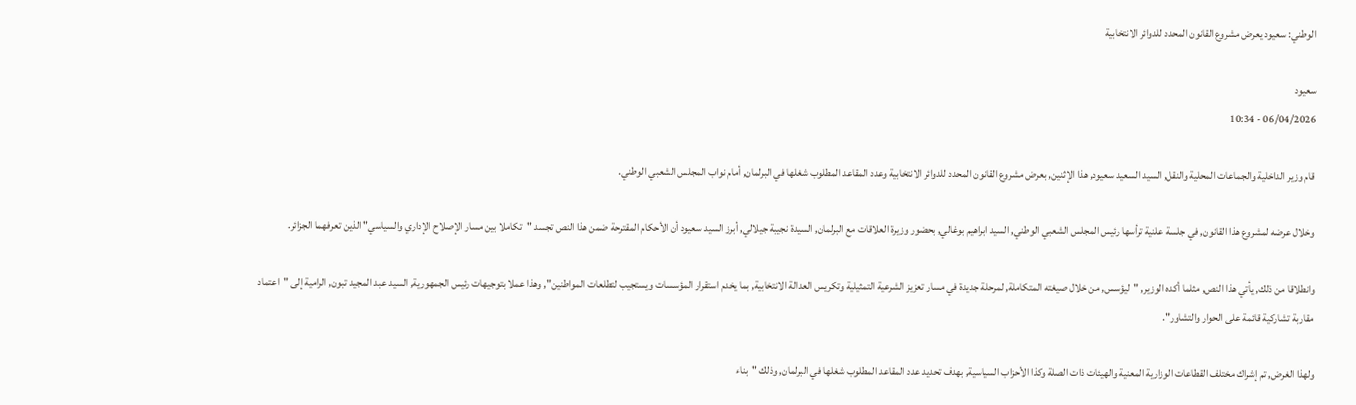الوطني: سعيود يعرض مشروع القانون المحدد للدوائر الانتخابية

سعيود
06/04/2026 - 10:34

قام وزير الداخلية والجماعات المحلية والنقل, السيد السعيد سعيود, هذا الإثنين, بعرض مشروع القانون المحدد للدوائر الانتخابية وعدد المقاعد المطلوب شغلها في البرلمان, أمام نواب المجلس الشعبي الوطني.

وخلال عرضه لمشروع هذا القانون, في جلسة علنية ترأسها رئيس المجلس الشعبي الوطني, السيد ابراهيم بوغالي, بحضور وزيرة العلاقات مع البرلمان, السيدة نجيبة جيلالي, أبرز السيد سعيود أن الأحكام المقترحة ضمن هذا النص تجسد "تكاملا بين مسار الإصلاح الإداري والسياسي" الذين تعرفهما الجزائر.

وانطلاقا من ذلك, يأتي هذا النص, مثلما أكده الوزير, "ليؤسس, من خلال صيغته المتكاملة, لمرحلة جديدة في مسار تعزيز الشرعية التمثيلية وتكريس العدالة الانتخابية, بما يخدم استقرار المؤسسات ويستجيب لتطلعات المواطنين", وهذا عملا بتوجيهات رئيس الجمهورية, السيد عبد المجيد تبون, الرامية إلى "اعتماد مقاربة تشاركية قائمة على الحوار والتشاور".

ولهذا الغرض, تم إشراك مختلف القطاعات الوزارية المعنية والهيئات ذات الصلة وكذا الأحزاب السياسية, بهدف تحديد عدد المقاعد المطلوب شغلها في البرلمان, وذلك "بناء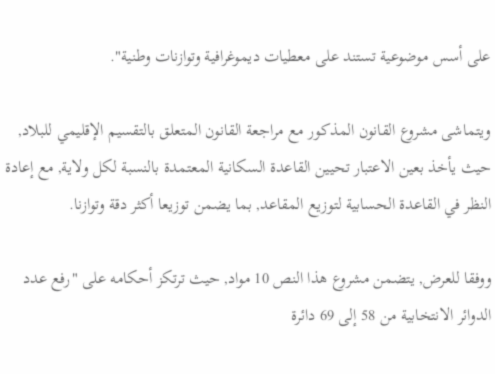على أسس موضوعية تستند على معطيات ديموغرافية وتوازنات وطنية".

ويتماشى مشروع القانون المذكور مع مراجعة القانون المتعلق بالتقسيم الإقليمي للبلاد, حيث يأخذ بعين الاعتبار تحيين القاعدة السكانية المعتمدة بالنسبة لكل ولاية, مع إعادة النظر في القاعدة الحسابية لتوزيع المقاعد, بما يضمن توزيعا أكثر دقة وتوازنا.

ووفقا للعرض, يتضمن مشروع هذا النص 10 مواد, حيث ترتكز أحكامه على "رفع عدد الدوائر الانتخابية من 58 إلى 69 دائرة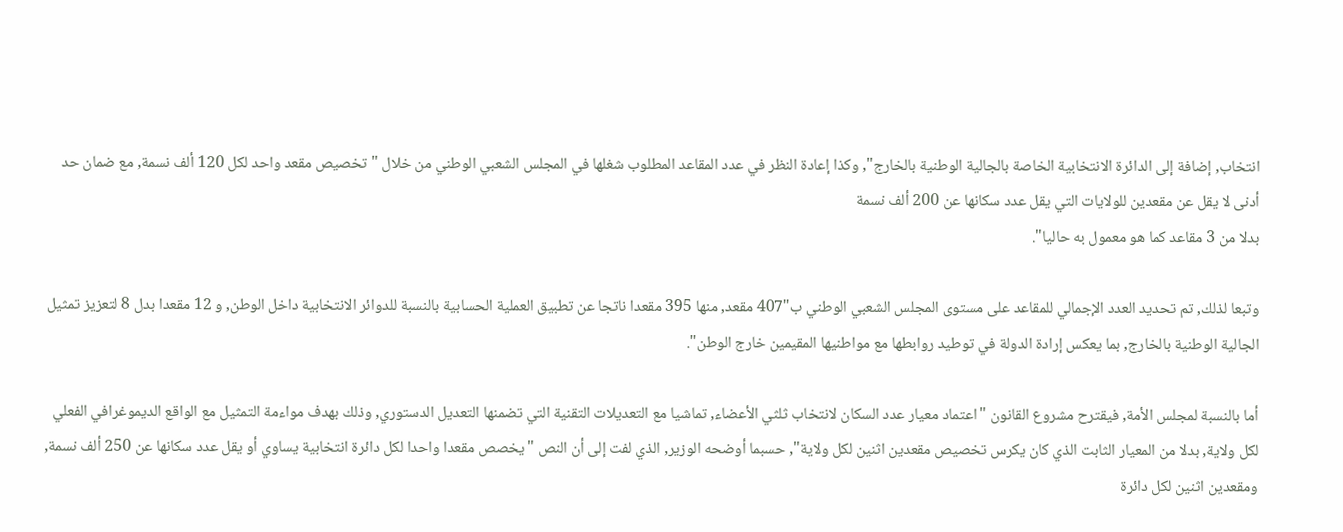انتخاب, إضافة إلى الدائرة الانتخابية الخاصة بالجالية الوطنية بالخارج", وكذا إعادة النظر في عدد المقاعد المطلوب شغلها في المجلس الشعبي الوطني من خلال "تخصيص مقعد واحد لكل 120 ألف نسمة, مع ضمان حد أدنى لا يقل عن مقعدين للولايات التي يقل عدد سكانها عن 200 ألف نسمة
بدلا من 3 مقاعد كما هو معمول به حاليا".

وتبعا لذلك, تم تحديد العدد الإجمالي للمقاعد على مستوى المجلس الشعبي الوطني ب"407 مقعد, منها 395 مقعدا ناتجا عن تطبيق العملية الحسابية بالنسبة للدوائر الانتخابية داخل الوطن, و 12 مقعدا بدل 8 لتعزيز تمثيل الجالية الوطنية بالخارج, بما يعكس إرادة الدولة في توطيد روابطها مع مواطنيها المقيمين خارج الوطن".

أما بالنسبة لمجلس الأمة, فيقترح مشروع القانون "اعتماد معيار عدد السكان لانتخاب ثلثي الأعضاء, تماشيا مع التعديلات التقنية التي تضمنها التعديل الدستوري, وذلك بهدف مواءمة التمثيل مع الواقع الديموغرافي الفعلي لكل ولاية, بدلا من المعيار الثابت الذي كان يكرس تخصيص مقعدين اثنين لكل ولاية", حسبما أوضحه الوزير, الذي لفت إلى أن النص "يخصص مقعدا واحدا لكل دائرة انتخابية يساوي أو يقل عدد سكانها عن 250 ألف نسمة, ومقعدين اثنين لكل دائرة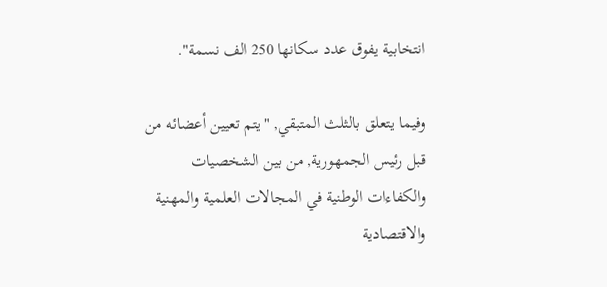انتخابية يفوق عدد سكانها 250 الف نسمة".

وفيما يتعلق بالثلث المتبقي, "يتم تعيين أعضائه من قبل رئيس الجمهورية, من بين الشخصيات والكفاءات الوطنية في المجالات العلمية والمهنية والاقتصادية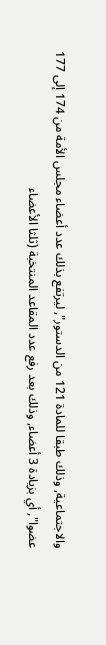والاجتماعية, وذلك طبقا للمادة 121 من الدستور", ليرتفع بذلك عدد أعضاء مجلس الأمة من 174 إلى 177 عضوا", أي بزيادة 3 أعضاء, وذلك بعد رفع عدد المقاعد المنتخبة (ثلثا الأعضاء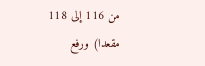من 116 إلى 118 مقعدا) ورفع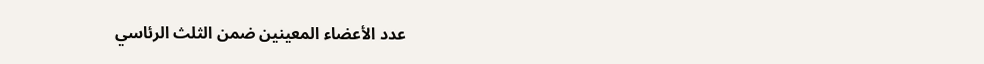عدد الأعضاء المعينين ضمن الثلث الرئاسي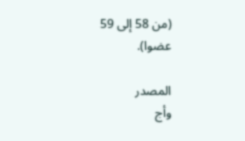(من 58 إلى 59 عضوا).

المصدر
وأج